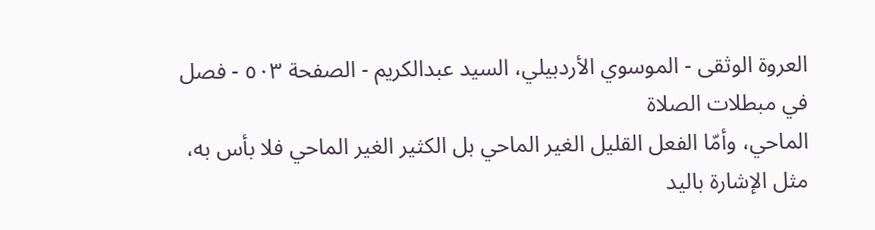العروة الوثقى - الموسوي الأردبيلي، السيد عبدالكريم - الصفحة ٥٠٣ - فصل في مبطلات الصلاة
الماحي، وأمّا الفعل القليل الغير الماحي بل الكثير الغير الماحي فلا بأس به، مثل الإشارة باليد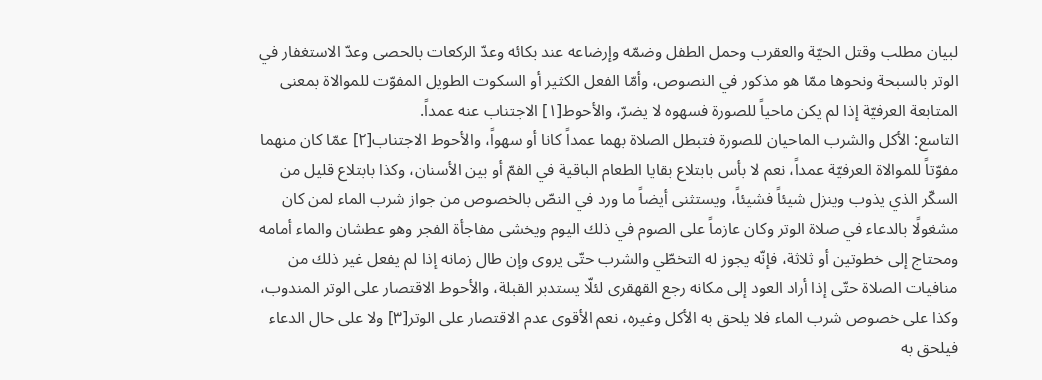لبيان مطلب وقتل الحيّة والعقرب وحمل الطفل وضمّه وإرضاعه عند بكائه وعدّ الركعات بالحصى وعدّ الاستغفار في الوتر بالسبحة ونحوها ممّا هو مذكور في النصوص، وأمّا الفعل الكثير أو السكوت الطويل المفوّت للموالاة بمعنى المتابعة العرفيّة إذا لم يكن ماحياً للصورة فسهوه لا يضرّ، والأحوط[١] الاجتناب عنه عمداً.
التاسع: الأكل والشرب الماحيان للصورة فتبطل الصلاة بهما عمداً كانا أو سهواً، والأحوط الاجتناب[٢] عمّا كان منهما مفوّتاً للموالاة العرفيّة عمداً، نعم لا بأس بابتلاع بقايا الطعام الباقية في الفمّ أو بين الأسنان، وكذا بابتلاع قليل من السكّر الذي يذوب وينزل شيئاً فشيئاً، ويستثنى أيضاً ما ورد في النصّ بالخصوص من جواز شرب الماء لمن كان مشغولًا بالدعاء في صلاة الوتر وكان عازماً على الصوم في ذلك اليوم ويخشى مفاجأة الفجر وهو عطشان والماء أمامه ومحتاج إلى خطوتين أو ثلاثة، فإنّه يجوز له التخطّي والشرب حتّى يروى وإن طال زمانه إذا لم يفعل غير ذلك من منافيات الصلاة حتّى إذا أراد العود إلى مكانه رجع القهقرى لئلّا يستدبر القبلة، والأحوط الاقتصار على الوتر المندوب، وكذا على خصوص شرب الماء فلا يلحق به الأكل وغيره، نعم الأقوى عدم الاقتصار على الوتر[٣] ولا على حال الدعاء فيلحق به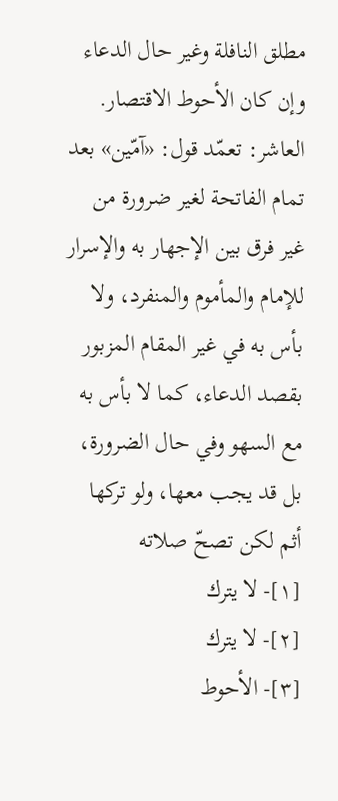مطلق النافلة وغير حال الدعاء وإن كان الأحوط الاقتصار.
العاشر: تعمّد قول: «آمّين» بعد تمام الفاتحة لغير ضرورة من غير فرق بين الإجهار به والإسرار للإمام والمأموم والمنفرد، ولا بأس به في غير المقام المزبور بقصد الدعاء، كما لا بأس به مع السهو وفي حال الضرورة، بل قد يجب معها، ولو تركها أثم لكن تصحّ صلاته
[١]- لا يترك
[٢]- لا يترك
[٣]- الأحوط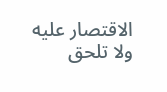الاقتصار عليه ولا تلحق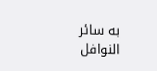به سائر النوافل